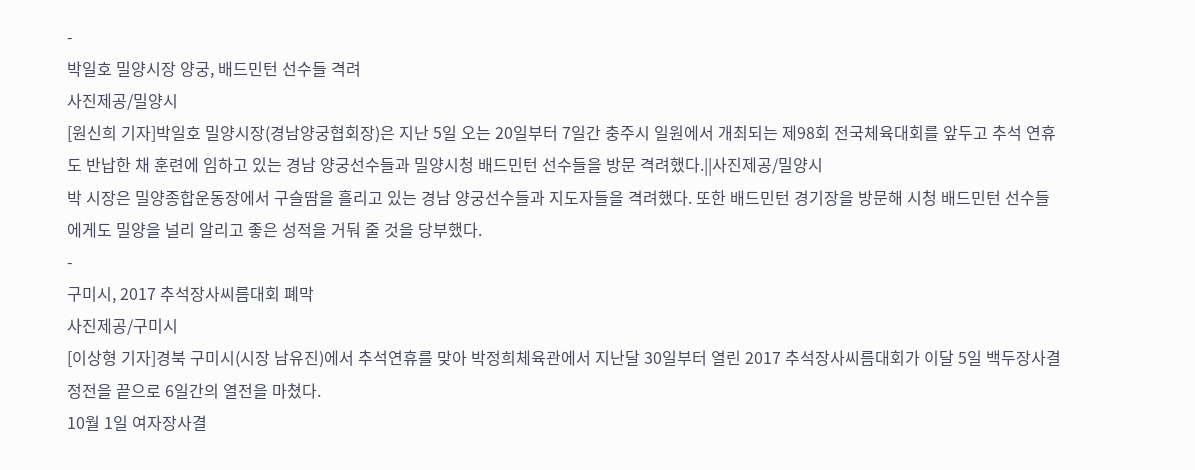-
박일호 밀양시장 양궁, 배드민턴 선수들 격려
사진제공/밀양시
[원신희 기자]박일호 밀양시장(경남양궁협회장)은 지난 5일 오는 20일부터 7일간 충주시 일원에서 개최되는 제98회 전국체육대회를 앞두고 추석 연휴도 반납한 채 훈련에 임하고 있는 경남 양궁선수들과 밀양시청 배드민턴 선수들을 방문 격려했다.||사진제공/밀양시
박 시장은 밀양종합운동장에서 구슬땀을 흘리고 있는 경남 양궁선수들과 지도자들을 격려했다. 또한 배드민턴 경기장을 방문해 시청 배드민턴 선수들에게도 밀양을 널리 알리고 좋은 성적을 거둬 줄 것을 당부했다.
-
구미시, 2017 추석장사씨름대회 폐막
사진제공/구미시
[이상형 기자]경북 구미시(시장 남유진)에서 추석연휴를 맞아 박정희체육관에서 지난달 30일부터 열린 2017 추석장사씨름대회가 이달 5일 백두장사결정전을 끝으로 6일간의 열전을 마쳤다.
10월 1일 여자장사결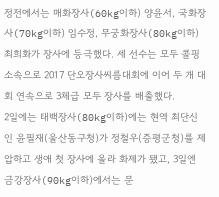정전에서는 매화장사(60kg이하) 양윤서, 국화장사(70kg이하) 임수정, 무궁화장사(80kg이하) 최희화가 장사에 등극했다. 세 선수는 모두 콜핑 소속으로 2017 단오장사씨름대회에 이어 두 개 대회 연속으로 3체급 모두 장사를 배출했다.
2일에는 태백장사(80kg이하)에는 현역 최단신인 윤필재(울산동구청)가 정철우(증평군청)를 제압하고 생애 첫 장사에 올라 화제가 됐고, 3일엔 금강장사(90kg이하)에서는 문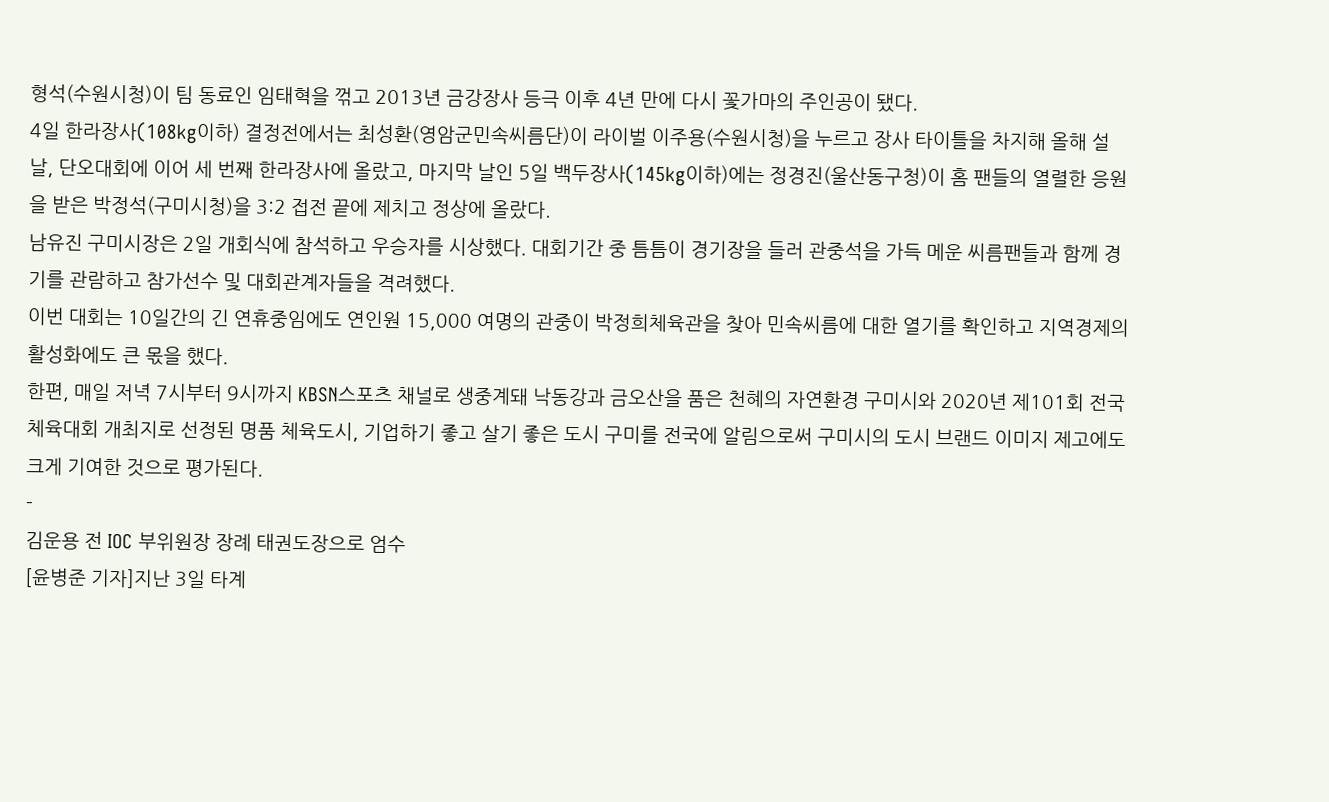형석(수원시청)이 팀 동료인 임태혁을 꺾고 2013년 금강장사 등극 이후 4년 만에 다시 꽃가마의 주인공이 됐다.
4일 한라장사(108kg이하) 결정전에서는 최성환(영암군민속씨름단)이 라이벌 이주용(수원시청)을 누르고 장사 타이틀을 차지해 올해 설날, 단오대회에 이어 세 번째 한라장사에 올랐고, 마지막 날인 5일 백두장사(145kg이하)에는 정경진(울산동구청)이 홈 팬들의 열렬한 응원을 받은 박정석(구미시청)을 3:2 접전 끝에 제치고 정상에 올랐다.
남유진 구미시장은 2일 개회식에 참석하고 우승자를 시상했다. 대회기간 중 틈틈이 경기장을 들러 관중석을 가득 메운 씨름팬들과 함께 경기를 관람하고 참가선수 및 대회관계자들을 격려했다.
이번 대회는 10일간의 긴 연휴중임에도 연인원 15,000 여명의 관중이 박정희체육관을 찾아 민속씨름에 대한 열기를 확인하고 지역경제의 활성화에도 큰 몫을 했다.
한편, 매일 저녁 7시부터 9시까지 KBSN스포츠 채널로 생중계돼 낙동강과 금오산을 품은 천혜의 자연환경 구미시와 2020년 제101회 전국체육대회 개최지로 선정된 명품 체육도시, 기업하기 좋고 살기 좋은 도시 구미를 전국에 알림으로써 구미시의 도시 브랜드 이미지 제고에도 크게 기여한 것으로 평가된다.
-
김운용 전 IOC 부위원장 장례 태권도장으로 엄수
[윤병준 기자]지난 3일 타계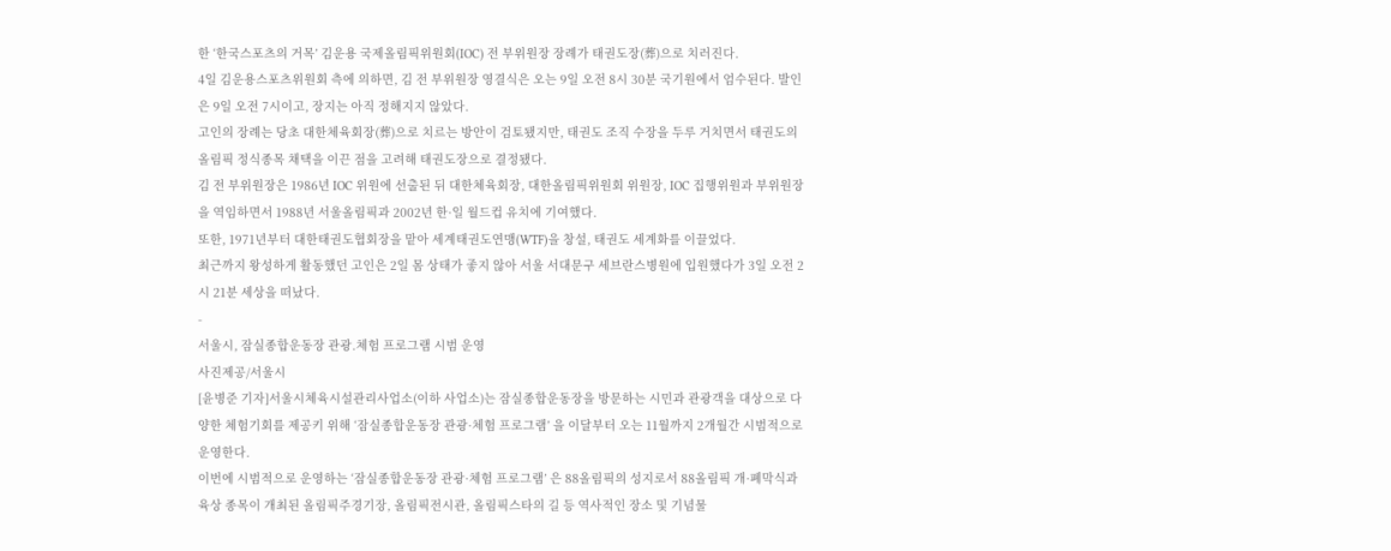한 ‘한국스포츠의 거목’ 김운용 국제올림픽위원회(IOC) 전 부위원장 장례가 태권도장(葬)으로 치러진다.
4일 김운용스포츠위원회 측에 의하면, 김 전 부위원장 영결식은 오는 9일 오전 8시 30분 국기원에서 엄수된다. 발인은 9일 오전 7시이고, 장지는 아직 정해지지 않았다.
고인의 장례는 당초 대한체육회장(葬)으로 치르는 방안이 검토됐지만, 태권도 조직 수장을 두루 거치면서 태권도의 올림픽 정식종목 채택을 이끈 점을 고려해 태권도장으로 결정됐다.
김 전 부위원장은 1986년 IOC 위원에 선출된 뒤 대한체육회장, 대한올림픽위원회 위원장, IOC 집행위원과 부위원장을 역임하면서 1988년 서울올림픽과 2002년 한·일 월드컵 유치에 기여했다.
또한, 1971년부터 대한태권도협회장을 맡아 세계태권도연맹(WTF)을 창설, 태권도 세계화를 이끌었다.
최근까지 왕성하게 활동했던 고인은 2일 몸 상태가 좋지 않아 서울 서대문구 세브란스병원에 입원했다가 3일 오전 2시 21분 세상을 떠났다.
-
서울시, 잠실종합운동장 관광.체험 프로그램 시범 운영
사진제공/서울시
[윤병준 기자]서울시체육시설관리사업소(이하 사업소)는 잠실종합운동장을 방문하는 시민과 관광객을 대상으로 다양한 체험기회를 제공키 위해 ‘잠실종합운동장 관광·체험 프로그램’ 을 이달부터 오는 11월까지 2개월간 시범적으로 운영한다.
이번에 시범적으로 운영하는 ‘잠실종합운동장 관광·체험 프로그램’ 은 88올림픽의 성지로서 88올림픽 개·폐막식과 육상 종목이 개최된 올림픽주경기장, 올림픽전시관, 올림픽스타의 길 등 역사적인 장소 및 기념물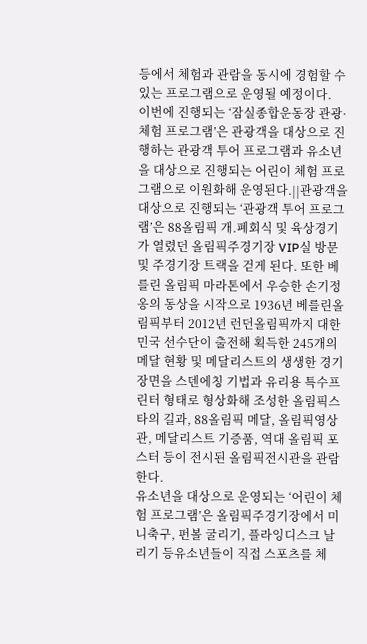등에서 체험과 관람을 동시에 경험할 수 있는 프로그램으로 운영될 예정이다.
이번에 진행되는 ‘잠실종합운동장 관광·체험 프로그램’은 관광객을 대상으로 진행하는 관광객 투어 프로그램과 유소년을 대상으로 진행되는 어린이 체험 프로그램으로 이원화해 운영된다.||관광객을 대상으로 진행되는 ‘관광객 투어 프로그램’은 88올림픽 개.폐회식 및 육상경기가 열렸던 올림픽주경기장 VIP실 방문 및 주경기장 트랙을 걷게 된다. 또한 베를린 올림픽 마라톤에서 우승한 손기정 옹의 동상을 시작으로 1936년 베를린올림픽부터 2012년 런던올림픽까지 대한민국 선수단이 출전해 획득한 245개의 메달 현황 및 메달리스트의 생생한 경기장면을 스덴에칭 기법과 유리용 특수프린터 형태로 형상화해 조성한 올림픽스타의 길과, 88올림픽 메달, 올림픽영상관, 메달리스트 기증품, 역대 올림픽 포스터 등이 전시된 올림픽전시관을 관람한다.
유소년을 대상으로 운영되는 ‘어린이 체험 프로그램’은 올림픽주경기장에서 미니축구, 펀볼 굴리기, 플라잉디스크 날리기 등유소년들이 직접 스포츠를 체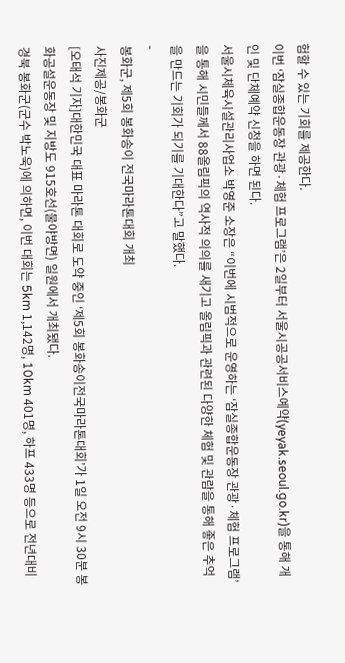험할 수 있는 기회를 제공한다.
이번 ‘잠실종합운동장 관광·체험 프로그램’은 2일부터 서울시공공서비스예약(yeyak.seoul.go.kr)을 통해 개인 및 단체예약 신청을 하면 된다.
서울시체육시설관리사업소 박영준 소장은 “이번에 시범적으로 운영하는 ‘잠실종합운동장 관광·체험 프로그램’을 통해 시민들께서 88올림픽의 역사적 의의를 새기고 올림픽과 관련된 다양한 체험 및 관람을 통해 좋은 추억을 만드는 기회가 되기를 기대한다”고 말했다.
-
봉화군, 제5회 봉화송이 전국마라톤대회 개최
사진제공/봉화군
[오태석 기자]대한민국 대표 마라톤 대회로 도약 중인 ‘제5회 봉화송이전국마라톤대회’가 1일 오전 9시 30분 봉화공설운동장 및 지방도 915호선(물야방면) 일원에서 개최됐다.
경북 봉화군(군수 박노욱)에 의하면, 이번 대회는 5km 1,142명, 10km 401명, 하프 433명 등으로 전년대비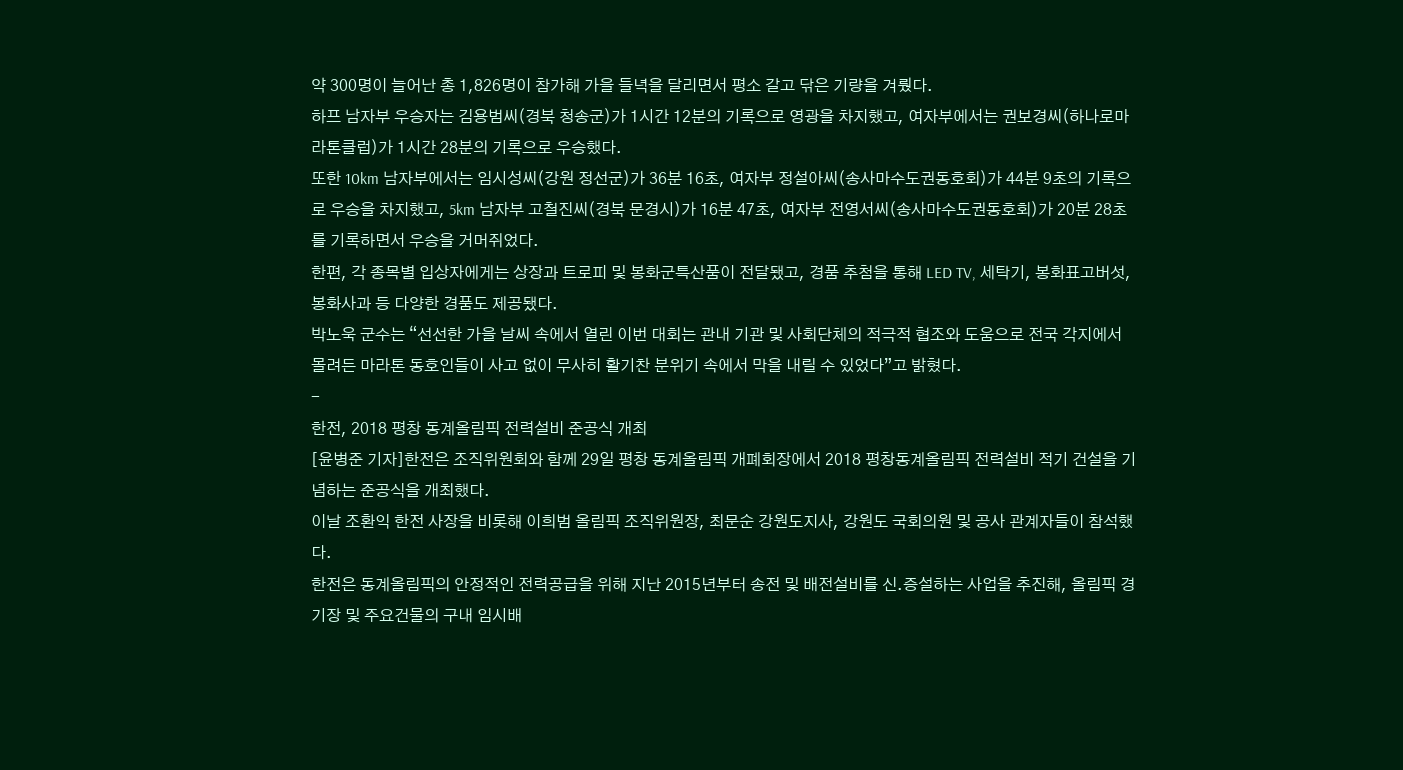약 300명이 늘어난 총 1,826명이 참가해 가을 들녁을 달리면서 평소 갈고 닦은 기량을 겨뤘다.
하프 남자부 우승자는 김용범씨(경북 청송군)가 1시간 12분의 기록으로 영광을 차지했고, 여자부에서는 권보경씨(하나로마라톤클럽)가 1시간 28분의 기록으로 우승했다.
또한 10km 남자부에서는 임시성씨(강원 정선군)가 36분 16초, 여자부 정설아씨(송사마수도권동호회)가 44분 9초의 기록으로 우승을 차지했고, 5km 남자부 고철진씨(경북 문경시)가 16분 47초, 여자부 전영서씨(송사마수도권동호회)가 20분 28초를 기록하면서 우승을 거머쥐었다.
한편, 각 종목별 입상자에게는 상장과 트로피 및 봉화군특산품이 전달됐고, 경품 추첨을 통해 LED TV, 세탁기, 봉화표고버섯, 봉화사과 등 다양한 경품도 제공됐다.
박노욱 군수는 “선선한 가을 날씨 속에서 열린 이번 대회는 관내 기관 및 사회단체의 적극적 협조와 도움으로 전국 각지에서 몰려든 마라톤 동호인들이 사고 없이 무사히 활기찬 분위기 속에서 막을 내릴 수 있었다”고 밝혔다.
-
한전, 2018 평창 동계올림픽 전력설비 준공식 개최
[윤병준 기자]한전은 조직위원회와 함께 29일 평창 동계올림픽 개폐회장에서 2018 평창동계올림픽 전력설비 적기 건설을 기념하는 준공식을 개최했다.
이날 조환익 한전 사장을 비롯해 이희범 올림픽 조직위원장, 최문순 강원도지사, 강원도 국회의원 및 공사 관계자들이 참석했다.
한전은 동계올림픽의 안정적인 전력공급을 위해 지난 2015년부터 송전 및 배전설비를 신.증설하는 사업을 추진해, 올림픽 경기장 및 주요건물의 구내 임시배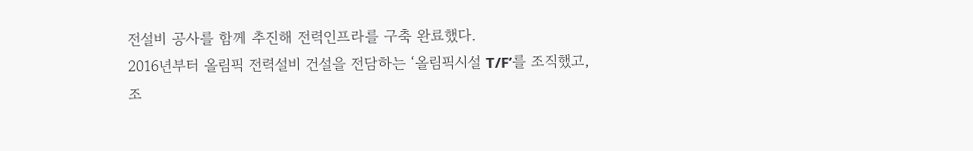전설비 공사를 함께 추진해 전력인프라를 구축 완료했다.
2016년부터 올림픽 전력설비 건설을 전담하는 ‘올림픽시설 T/F’를 조직했고, 조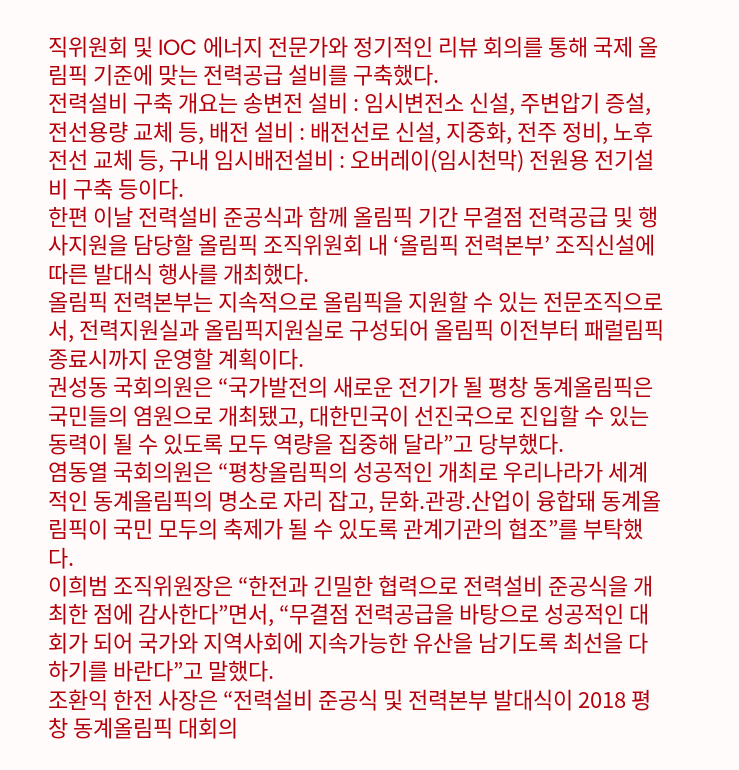직위원회 및 IOC 에너지 전문가와 정기적인 리뷰 회의를 통해 국제 올림픽 기준에 맞는 전력공급 설비를 구축했다.
전력설비 구축 개요는 송변전 설비 : 임시변전소 신설, 주변압기 증설, 전선용량 교체 등, 배전 설비 : 배전선로 신설, 지중화, 전주 정비, 노후전선 교체 등, 구내 임시배전설비 : 오버레이(임시천막) 전원용 전기설비 구축 등이다.
한편 이날 전력설비 준공식과 함께 올림픽 기간 무결점 전력공급 및 행사지원을 담당할 올림픽 조직위원회 내 ‘올림픽 전력본부’ 조직신설에 따른 발대식 행사를 개최했다.
올림픽 전력본부는 지속적으로 올림픽을 지원할 수 있는 전문조직으로서, 전력지원실과 올림픽지원실로 구성되어 올림픽 이전부터 패럴림픽 종료시까지 운영할 계획이다.
권성동 국회의원은 “국가발전의 새로운 전기가 될 평창 동계올림픽은 국민들의 염원으로 개최됐고, 대한민국이 선진국으로 진입할 수 있는 동력이 될 수 있도록 모두 역량을 집중해 달라”고 당부했다.
염동열 국회의원은 “평창올림픽의 성공적인 개최로 우리나라가 세계적인 동계올림픽의 명소로 자리 잡고, 문화.관광.산업이 융합돼 동계올림픽이 국민 모두의 축제가 될 수 있도록 관계기관의 협조”를 부탁했다.
이희범 조직위원장은 “한전과 긴밀한 협력으로 전력설비 준공식을 개최한 점에 감사한다”면서, “무결점 전력공급을 바탕으로 성공적인 대회가 되어 국가와 지역사회에 지속가능한 유산을 남기도록 최선을 다하기를 바란다”고 말했다.
조환익 한전 사장은 “전력설비 준공식 및 전력본부 발대식이 2018 평창 동계올림픽 대회의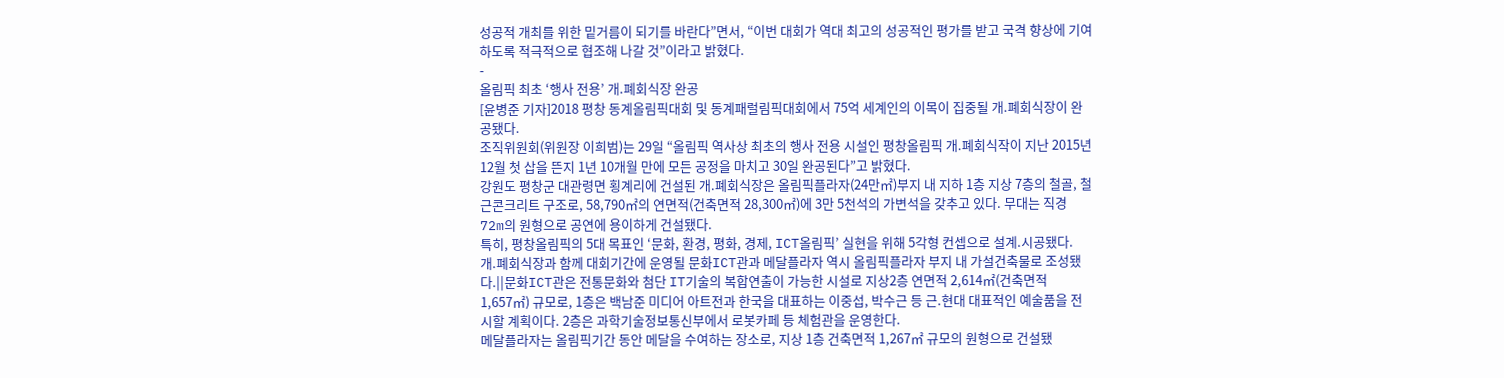성공적 개최를 위한 밑거름이 되기를 바란다”면서, “이번 대회가 역대 최고의 성공적인 평가를 받고 국격 향상에 기여하도록 적극적으로 협조해 나갈 것”이라고 밝혔다.
-
올림픽 최초 ‘행사 전용’ 개.폐회식장 완공
[윤병준 기자]2018 평창 동계올림픽대회 및 동계패럴림픽대회에서 75억 세계인의 이목이 집중될 개.폐회식장이 완공됐다.
조직위원회(위원장 이희범)는 29일 “올림픽 역사상 최초의 행사 전용 시설인 평창올림픽 개.폐회식작이 지난 2015년 12월 첫 삽을 뜬지 1년 10개월 만에 모든 공정을 마치고 30일 완공된다”고 밝혔다.
강원도 평창군 대관령면 횡계리에 건설된 개.폐회식장은 올림픽플라자(24만㎡)부지 내 지하 1층 지상 7층의 철골, 철근콘크리트 구조로, 58,790㎡의 연면적(건축면적 28,300㎡)에 3만 5천석의 가변석을 갖추고 있다. 무대는 직경 72m의 원형으로 공연에 용이하게 건설됐다.
특히, 평창올림픽의 5대 목표인 ‘문화, 환경, 평화, 경제, ICT올림픽’ 실현을 위해 5각형 컨셉으로 설계.시공됐다.
개.폐회식장과 함께 대회기간에 운영될 문화ICT관과 메달플라자 역시 올림픽플라자 부지 내 가설건축물로 조성됐다.||문화ICT관은 전통문화와 첨단 IT기술의 복합연출이 가능한 시설로 지상2층 연면적 2,614㎡(건축면적 1,657㎡) 규모로, 1층은 백남준 미디어 아트전과 한국을 대표하는 이중섭, 박수근 등 근.현대 대표적인 예술품을 전시할 계획이다. 2층은 과학기술정보통신부에서 로봇카페 등 체험관을 운영한다.
메달플라자는 올림픽기간 동안 메달을 수여하는 장소로, 지상 1층 건축면적 1,267㎡ 규모의 원형으로 건설됐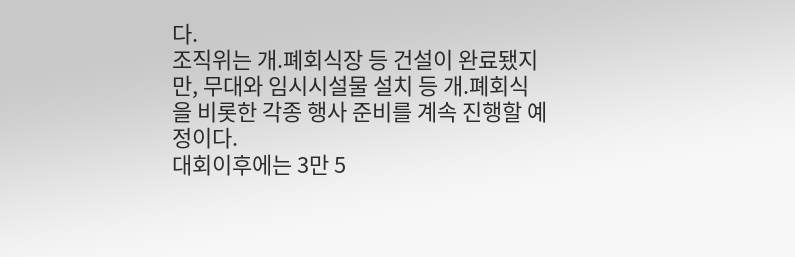다.
조직위는 개.폐회식장 등 건설이 완료됐지만, 무대와 임시시설물 설치 등 개.폐회식을 비롯한 각종 행사 준비를 계속 진행할 예정이다.
대회이후에는 3만 5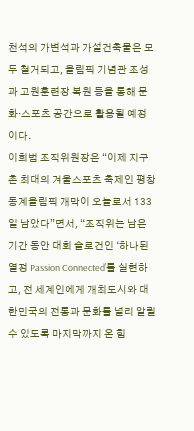천석의 가변석과 가설건축물은 모두 철거되고, 올림픽 기념관 조성과 고원훈련장 복원 등을 통해 문화·스포츠 공간으로 활용될 예정이다.
이희범 조직위원장은 “이제 지구촌 최대의 겨울스포츠 축제인 평창 동계올림픽 개막이 오늘로서 133일 남았다”면서, “조직위는 남은 기간 동안 대회 슬로건인 ‘하나된 열정 Passion Connected’를 실현하고, 전 세계인에게 개최도시와 대한민국의 전통과 문화를 널리 알릴 수 있도록 마지막까지 온 힘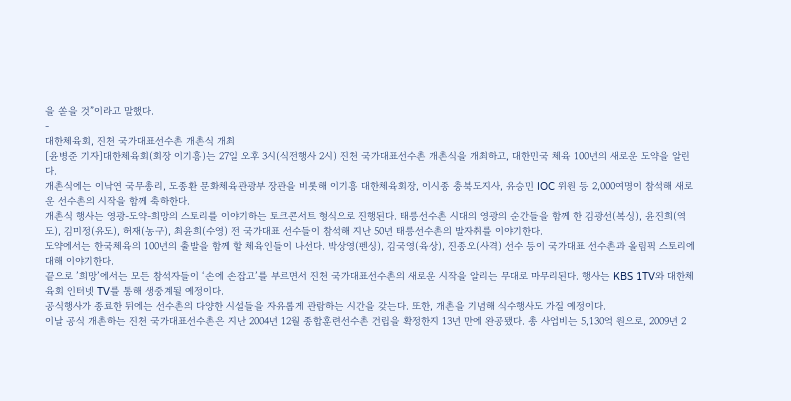을 쏟을 것”이라고 말했다.
-
대한체육회, 진천 국가대표선수촌 개촌식 개최
[윤병준 기자]대한체육회(회장 이기흥)는 27일 오후 3시(식전행사 2시) 진천 국가대표선수촌 개촌식을 개최하고, 대한민국 체육 100년의 새로운 도약을 알린다.
개촌식에는 이낙연 국무총리, 도종환 문화체육관광부 장관을 비롯해 이기흥 대한체육회장, 이시종 충북도지사, 유승민 IOC 위원 등 2,000여명이 참석해 새로운 선수촌의 시작을 함께 축하한다.
개촌식 행사는 영광-도약-희망의 스토리를 이야기하는 토크콘서트 형식으로 진행된다. 태릉선수촌 시대의 영광의 순간들을 함께 한 김광선(복싱), 윤진희(역도), 김미정(유도), 허재(농구), 최윤희(수영) 전 국가대표 선수들이 참석해 지난 50년 태릉선수촌의 발자취를 이야기한다.
도약에서는 한국체육의 100년의 출발을 함께 할 체육인들이 나선다. 박상영(펜싱), 김국영(육상), 진종오(사격) 선수 등이 국가대표 선수촌과 올림픽 스토리에 대해 이야기한다.
끝으로 ’희망’에서는 모든 참석자들이 ‘손에 손잡고’를 부르면서 진천 국가대표선수촌의 새로운 시작을 알리는 무대로 마무리된다. 행사는 KBS 1TV와 대한체육회 인터넷 TV를 통해 생중계될 예정이다.
공식행사가 종료한 뒤에는 선수촌의 다양한 시설들을 자유롭게 관람하는 시간을 갖는다. 또한, 개촌을 기념해 식수행사도 가질 예정이다.
이날 공식 개촌하는 진천 국가대표선수촌은 지난 2004년 12월 종합훈련선수촌 건립을 확정한지 13년 만에 완공됐다. 총 사업비는 5,130억 원으로, 2009년 2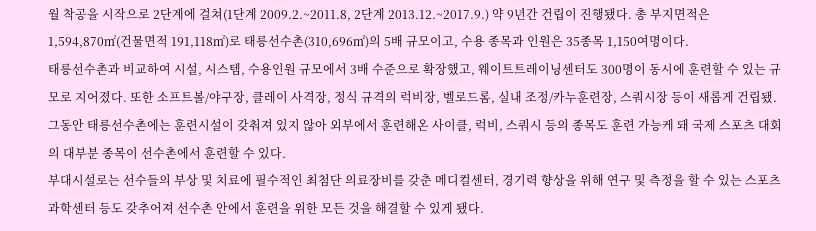월 착공을 시작으로 2단계에 걸쳐(1단계 2009.2.~2011.8, 2단계 2013.12.~2017.9.) 약 9년간 건립이 진행됐다. 총 부지면적은 1,594,870㎡(건물면적 191,118㎡)로 태릉선수촌(310,696㎡)의 5배 규모이고, 수용 종목과 인원은 35종목 1,150여명이다.
태릉선수촌과 비교하여 시설, 시스템, 수용인원 규모에서 3배 수준으로 확장했고, 웨이트트레이닝센터도 300명이 동시에 훈련할 수 있는 규모로 지어졌다. 또한 소프트볼/야구장, 클레이 사격장, 정식 규격의 럭비장, 벨로드롬, 실내 조정/카누훈련장, 스쿼시장 등이 새롭게 건립됐. 그동안 태릉선수촌에는 훈련시설이 갖춰져 있지 않아 외부에서 훈련해온 사이클, 럭비, 스쿼시 등의 종목도 훈련 가능케 돼 국제 스포츠 대회의 대부분 종목이 선수촌에서 훈련할 수 있다.
부대시설로는 선수들의 부상 및 치료에 필수적인 최첨단 의료장비를 갖춘 메디컬센터, 경기력 향상을 위해 연구 및 측정을 할 수 있는 스포츠과학센터 등도 갖추어져 선수촌 안에서 훈련을 위한 모든 것을 해결할 수 있게 됐다.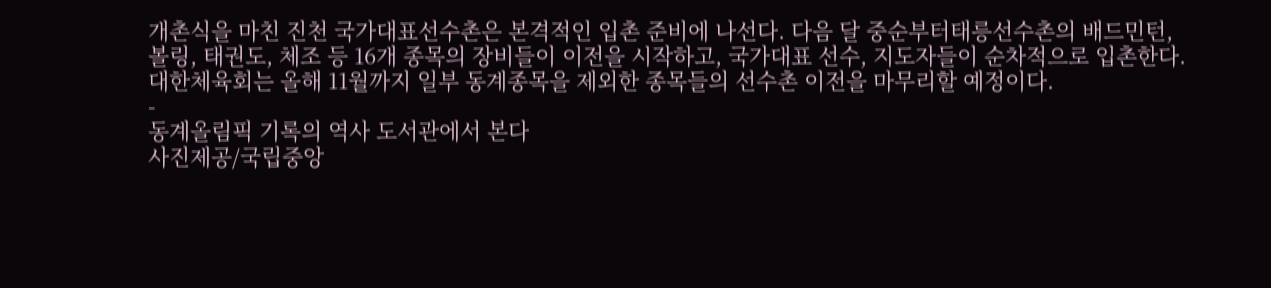개촌식을 마친 진천 국가대표선수촌은 본격적인 입촌 준비에 나선다. 다음 달 중순부터태릉선수촌의 배드민턴, 볼링, 태권도, 체조 등 16개 종목의 장비들이 이전을 시작하고, 국가대표 선수, 지도자들이 순차적으로 입촌한다. 대한체육회는 올해 11월까지 일부 동계종목을 제외한 종목들의 선수촌 이전을 마무리할 예정이다.
-
동계올림픽 기록의 역사 도서관에서 본다
사진제공/국립중앙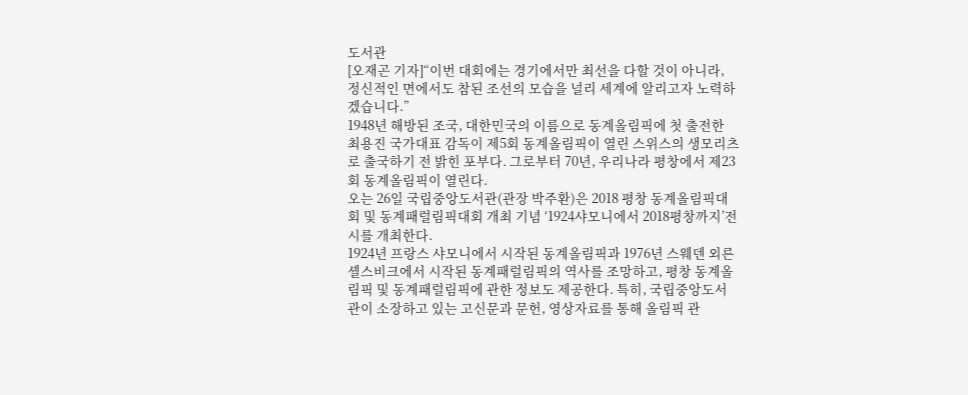도서관
[오재곤 기자]“이번 대회에는 경기에서만 최선을 다할 것이 아니라, 정신적인 면에서도 참된 조선의 모습을 널리 세계에 알리고자 노력하겠습니다.”
1948년 해방된 조국, 대한민국의 이름으로 동계올림픽에 첫 출전한 최용진 국가대표 감독이 제5회 동계올림픽이 열린 스위스의 생모리츠로 출국하기 전 밝힌 포부다. 그로부터 70년, 우리나라 평창에서 제23회 동계올림픽이 열린다.
오는 26일 국립중앙도서관(관장 박주환)은 2018 평창 동계올림픽대회 및 동계패럴림픽대회 개최 기념 ‘1924샤모니에서 2018평창까지’전시를 개최한다.
1924년 프랑스 샤모니에서 시작된 동계올림픽과 1976년 스웨덴 외른셸스비크에서 시작된 동계패럴림픽의 역사를 조망하고, 평창 동계올림픽 및 동계패럴림픽에 관한 정보도 제공한다. 특히, 국립중앙도서관이 소장하고 있는 고신문과 문헌, 영상자료를 통해 올림픽 관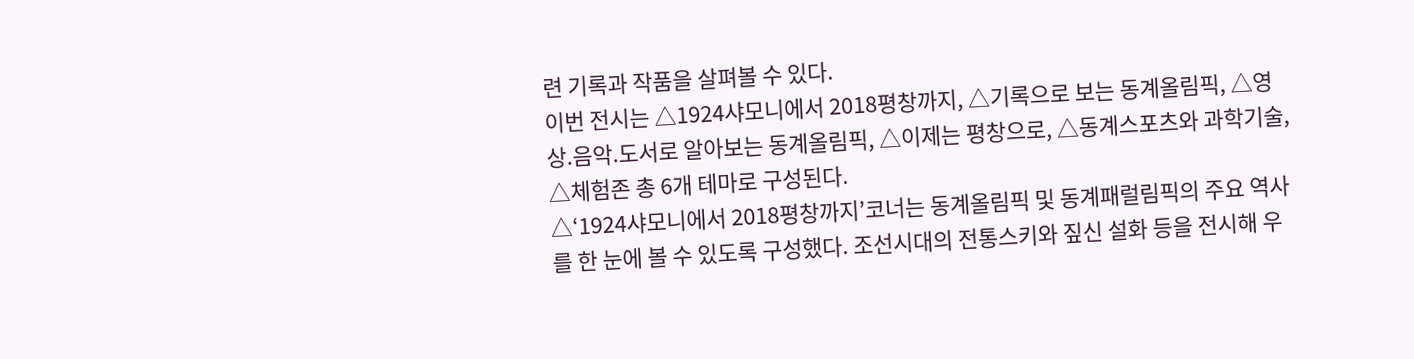련 기록과 작품을 살펴볼 수 있다.
이번 전시는 △1924샤모니에서 2018평창까지, △기록으로 보는 동계올림픽, △영상.음악.도서로 알아보는 동계올림픽, △이제는 평창으로, △동계스포츠와 과학기술, △체험존 총 6개 테마로 구성된다.
△‘1924샤모니에서 2018평창까지’코너는 동계올림픽 및 동계패럴림픽의 주요 역사를 한 눈에 볼 수 있도록 구성했다. 조선시대의 전통스키와 짚신 설화 등을 전시해 우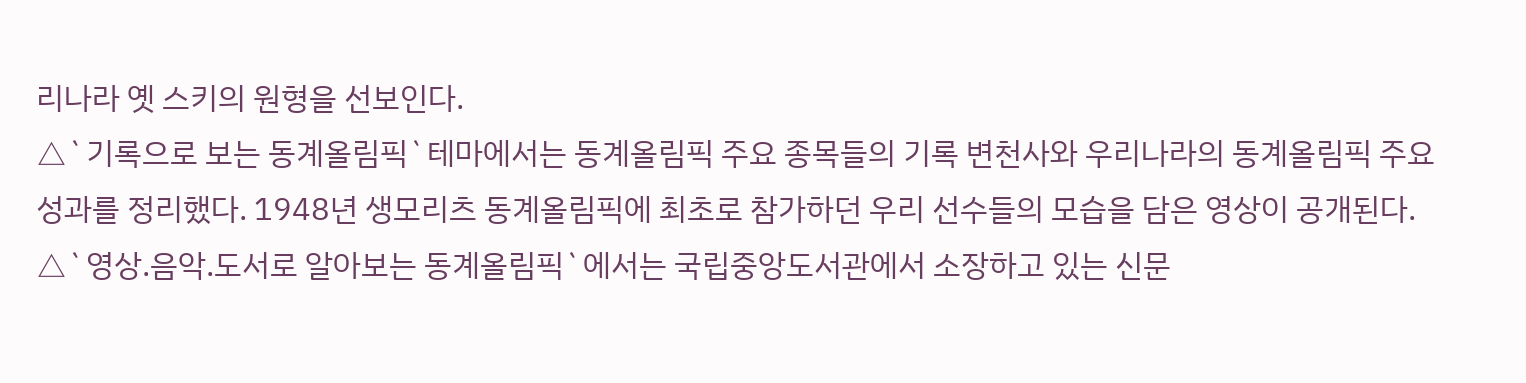리나라 옛 스키의 원형을 선보인다.
△`기록으로 보는 동계올림픽`테마에서는 동계올림픽 주요 종목들의 기록 변천사와 우리나라의 동계올림픽 주요 성과를 정리했다. 1948년 생모리츠 동계올림픽에 최초로 참가하던 우리 선수들의 모습을 담은 영상이 공개된다.
△`영상.음악.도서로 알아보는 동계올림픽`에서는 국립중앙도서관에서 소장하고 있는 신문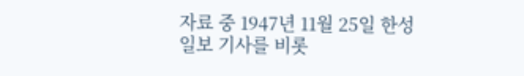자료 중 1947년 11월 25일 한성일보 기사를 비롯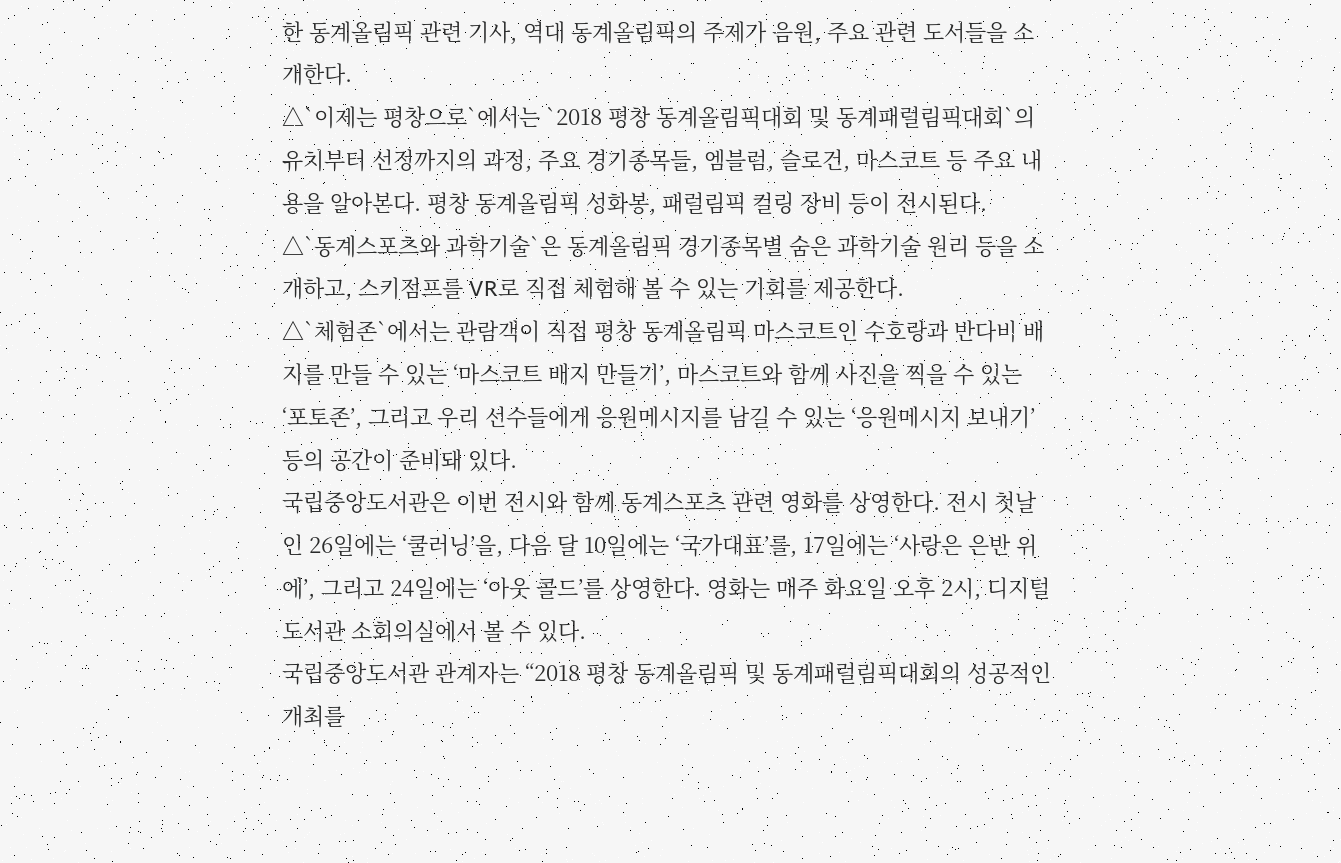한 동계올림픽 관련 기사, 역대 동계올림픽의 주제가 음원, 주요 관련 도서들을 소개한다.
△`이제는 평창으로`에서는 `2018 평창 동계올림픽대회 및 동계패럴림픽대회`의 유치부터 선정까지의 과정, 주요 경기종목들, 엠블럼, 슬로건, 마스코트 등 주요 내용을 알아본다. 평창 동계올림픽 성화봉, 패럴림픽 컬링 장비 등이 전시된다.
△`동계스포츠와 과학기술`은 동계올림픽 경기종목별 숨은 과학기술 원리 등을 소개하고, 스키점프를 VR로 직접 체험해 볼 수 있는 기회를 제공한다.
△`체험존`에서는 관람객이 직접 평창 동계올림픽 마스코트인 수호랑과 반다비 배지를 만들 수 있는 ‘마스코트 배지 만들기’, 마스코트와 함께 사진을 찍을 수 있는 ‘포토존’, 그리고 우리 선수들에게 응원메시지를 남길 수 있는 ‘응원메시지 보내기’ 등의 공간이 준비돼 있다.
국립중앙도서관은 이번 전시와 함께 동계스포츠 관련 영화를 상영한다. 전시 첫날인 26일에는 ‘쿨러닝’을, 다음 달 10일에는 ‘국가대표’를, 17일에는 ‘사랑은 은반 위에’, 그리고 24일에는 ‘아웃 콜드’를 상영한다. 영화는 매주 화요일 오후 2시, 디지털도서관 소회의실에서 볼 수 있다.
국립중앙도서관 관계자는 “2018 평창 동계올림픽 및 동계패럴림픽대회의 성공적인 개최를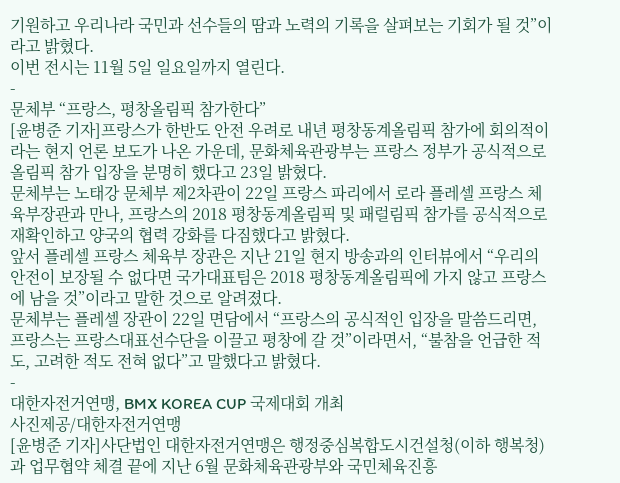기원하고 우리나라 국민과 선수들의 땀과 노력의 기록을 살펴보는 기회가 될 것”이라고 밝혔다.
이번 전시는 11월 5일 일요일까지 열린다.
-
문체부 “프랑스, 평창올림픽 참가한다”
[윤병준 기자]프랑스가 한반도 안전 우려로 내년 평창동계올림픽 참가에 회의적이라는 현지 언론 보도가 나온 가운데, 문화체육관광부는 프랑스 정부가 공식적으로 올림픽 참가 입장을 분명히 했다고 23일 밝혔다.
문체부는 노태강 문체부 제2차관이 22일 프랑스 파리에서 로라 플레셀 프랑스 체육부장관과 만나, 프랑스의 2018 평창동계올림픽 및 패럴림픽 참가를 공식적으로 재확인하고 양국의 협력 강화를 다짐했다고 밝혔다.
앞서 플레셀 프랑스 체육부 장관은 지난 21일 현지 방송과의 인터뷰에서 “우리의 안전이 보장될 수 없다면 국가대표팀은 2018 평창동계올림픽에 가지 않고 프랑스에 남을 것”이라고 말한 것으로 알려졌다.
문체부는 플레셀 장관이 22일 면담에서 “프랑스의 공식적인 입장을 말씀드리면, 프랑스는 프랑스대표선수단을 이끌고 평창에 갈 것”이라면서, “불참을 언급한 적도, 고려한 적도 전혀 없다”고 말했다고 밝혔다.
-
대한자전거연맹, BMX KOREA CUP 국제대회 개최
사진제공/대한자전거연맹
[윤병준 기자]사단법인 대한자전거연맹은 행정중심복합도시건설청(이하 행복청)과 업무협약 체결 끝에 지난 6월 문화체육관광부와 국민체육진흥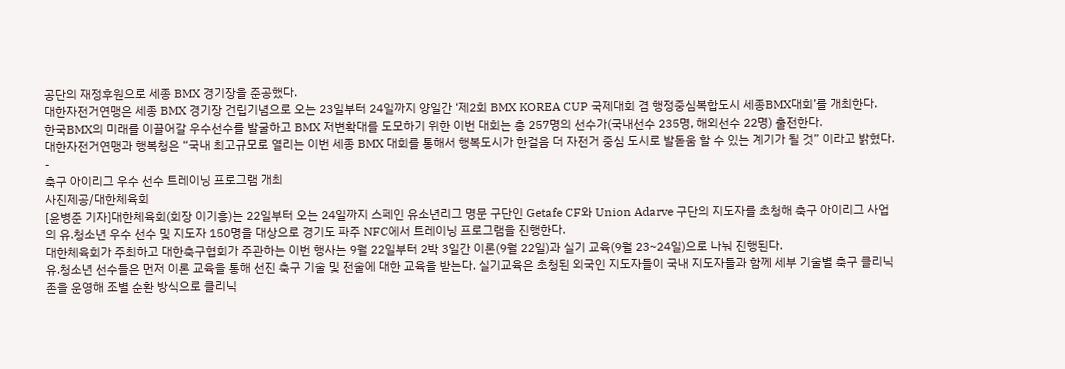공단의 재정후원으로 세종 BMX 경기장을 준공했다.
대한자전거연맹은 세종 BMX 경기장 건립기념으로 오는 23일부터 24일까지 양일간 ‘제2회 BMX KOREA CUP 국제대회 겸 행정중심복합도시 세종BMX대회’를 개최한다.
한국BMX의 미래를 이끌어갈 우수선수를 발굴하고 BMX 저변확대를 도모하기 위한 이번 대회는 총 257명의 선수가(국내선수 235명, 해외선수 22명) 출전한다.
대한자전거연맹과 행복청은 “국내 최고규모로 열리는 이번 세종 BMX 대회를 통해서 행복도시가 한걸음 더 자전거 중심 도시로 발돋움 할 수 있는 계기가 될 것” 이라고 밝혔다.
-
축구 아이리그 우수 선수 트레이닝 프로그램 개최
사진제공/대한체육회
[윤병준 기자]대한체육회(회장 이기흥)는 22일부터 오는 24일까지 스페인 유소년리그 명문 구단인 Getafe CF와 Union Adarve 구단의 지도자를 초청해 축구 아이리그 사업의 유.청소년 우수 선수 및 지도자 150명을 대상으로 경기도 파주 NFC에서 트레이닝 프로그램을 진행한다.
대한체육회가 주최하고 대한축구협회가 주관하는 이번 행사는 9월 22일부터 2박 3일간 이론(9월 22일)과 실기 교육(9월 23~24일)으로 나눠 진행된다.
유.청소년 선수들은 먼저 이론 교육을 통해 선진 축구 기술 및 전술에 대한 교육을 받는다. 실기교육은 초청된 외국인 지도자들이 국내 지도자들과 함께 세부 기술별 축구 클리닉 존을 운영해 조별 순환 방식으로 클리닉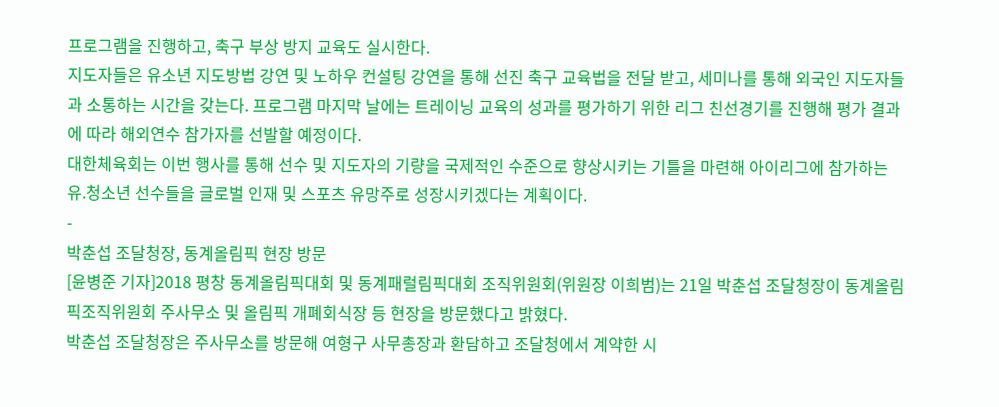프로그램을 진행하고, 축구 부상 방지 교육도 실시한다.
지도자들은 유소년 지도방법 강연 및 노하우 컨설팅 강연을 통해 선진 축구 교육법을 전달 받고, 세미나를 통해 외국인 지도자들과 소통하는 시간을 갖는다. 프로그램 마지막 날에는 트레이닝 교육의 성과를 평가하기 위한 리그 친선경기를 진행해 평가 결과에 따라 해외연수 참가자를 선발할 예정이다.
대한체육회는 이번 행사를 통해 선수 및 지도자의 기량을 국제적인 수준으로 향상시키는 기틀을 마련해 아이리그에 참가하는 유.청소년 선수들을 글로벌 인재 및 스포츠 유망주로 성장시키겠다는 계획이다.
-
박춘섭 조달청장, 동계올림픽 현장 방문
[윤병준 기자]2018 평창 동계올림픽대회 및 동계패럴림픽대회 조직위원회(위원장 이희범)는 21일 박춘섭 조달청장이 동계올림픽조직위원회 주사무소 및 올림픽 개폐회식장 등 현장을 방문했다고 밝혔다.
박춘섭 조달청장은 주사무소를 방문해 여형구 사무총장과 환담하고 조달청에서 계약한 시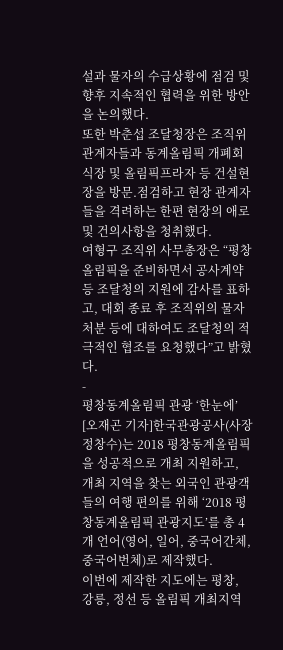설과 물자의 수급상황에 점검 및 향후 지속적인 협력을 위한 방안을 논의했다.
또한 박춘섭 조달청장은 조직위 관계자들과 동계올림픽 개폐회식장 및 올림픽프라자 등 건설현장을 방문.점검하고 현장 관계자들을 격려하는 한편 현장의 애로 및 건의사항을 청취했다.
여형구 조직위 사무총장은 “평창 올림픽을 준비하면서 공사계약 등 조달청의 지원에 감사를 표하고, 대회 종료 후 조직위의 물자 처분 등에 대하여도 조달청의 적극적인 협조를 요청했다”고 밝혔다.
-
평창동계올림픽 관광 ‘한눈에’
[오재곤 기자]한국관광공사(사장 정창수)는 2018 평창동계올림픽을 성공적으로 개최 지원하고, 개최 지역을 찾는 외국인 관광객들의 여행 편의를 위해 ‘2018 평창동계올림픽 관광지도’를 총 4개 언어(영어, 일어, 중국어간체, 중국어번체)로 제작했다.
이번에 제작한 지도에는 평창, 강릉, 정선 등 올림픽 개최지역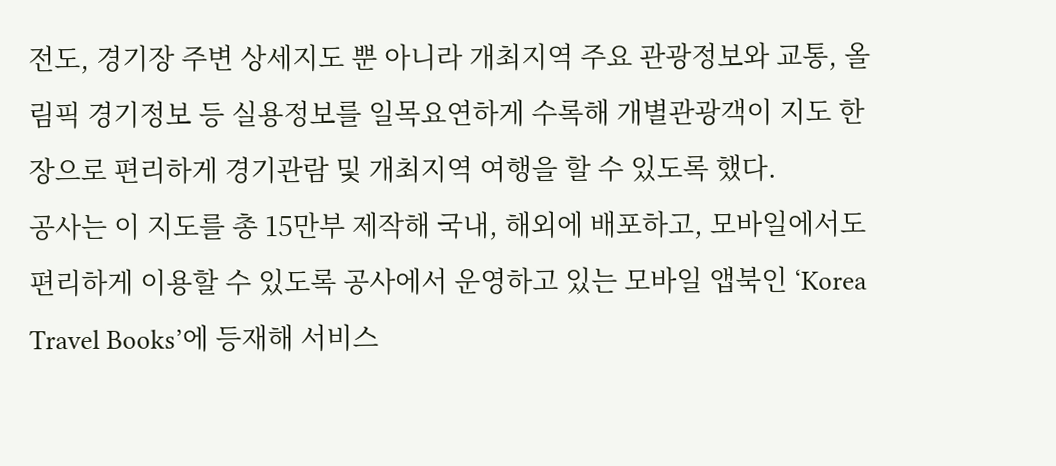전도, 경기장 주변 상세지도 뿐 아니라 개최지역 주요 관광정보와 교통, 올림픽 경기정보 등 실용정보를 일목요연하게 수록해 개별관광객이 지도 한 장으로 편리하게 경기관람 및 개최지역 여행을 할 수 있도록 했다.
공사는 이 지도를 총 15만부 제작해 국내, 해외에 배포하고, 모바일에서도 편리하게 이용할 수 있도록 공사에서 운영하고 있는 모바일 앱북인 ‘Korea Travel Books’에 등재해 서비스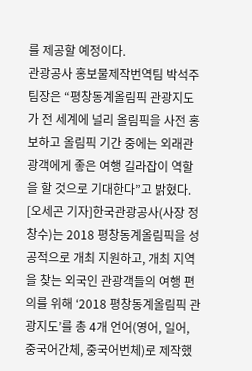를 제공할 예정이다.
관광공사 홍보물제작번역팀 박석주 팀장은 “평창동계올림픽 관광지도가 전 세계에 널리 올림픽을 사전 홍보하고 올림픽 기간 중에는 외래관광객에게 좋은 여행 길라잡이 역할을 할 것으로 기대한다”고 밝혔다.
[오세곤 기자]한국관광공사(사장 정창수)는 2018 평창동계올림픽을 성공적으로 개최 지원하고, 개최 지역을 찾는 외국인 관광객들의 여행 편의를 위해 ‘2018 평창동계올림픽 관광지도’를 총 4개 언어(영어, 일어, 중국어간체, 중국어번체)로 제작했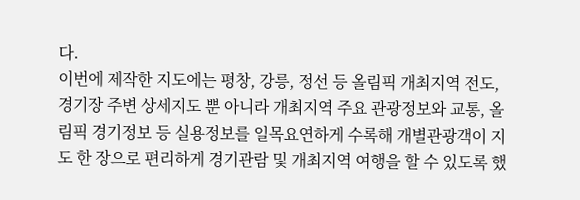다.
이번에 제작한 지도에는 평창, 강릉, 정선 등 올림픽 개최지역 전도, 경기장 주변 상세지도 뿐 아니라 개최지역 주요 관광정보와 교통, 올림픽 경기정보 등 실용정보를 일목요연하게 수록해 개별관광객이 지도 한 장으로 편리하게 경기관람 및 개최지역 여행을 할 수 있도록 했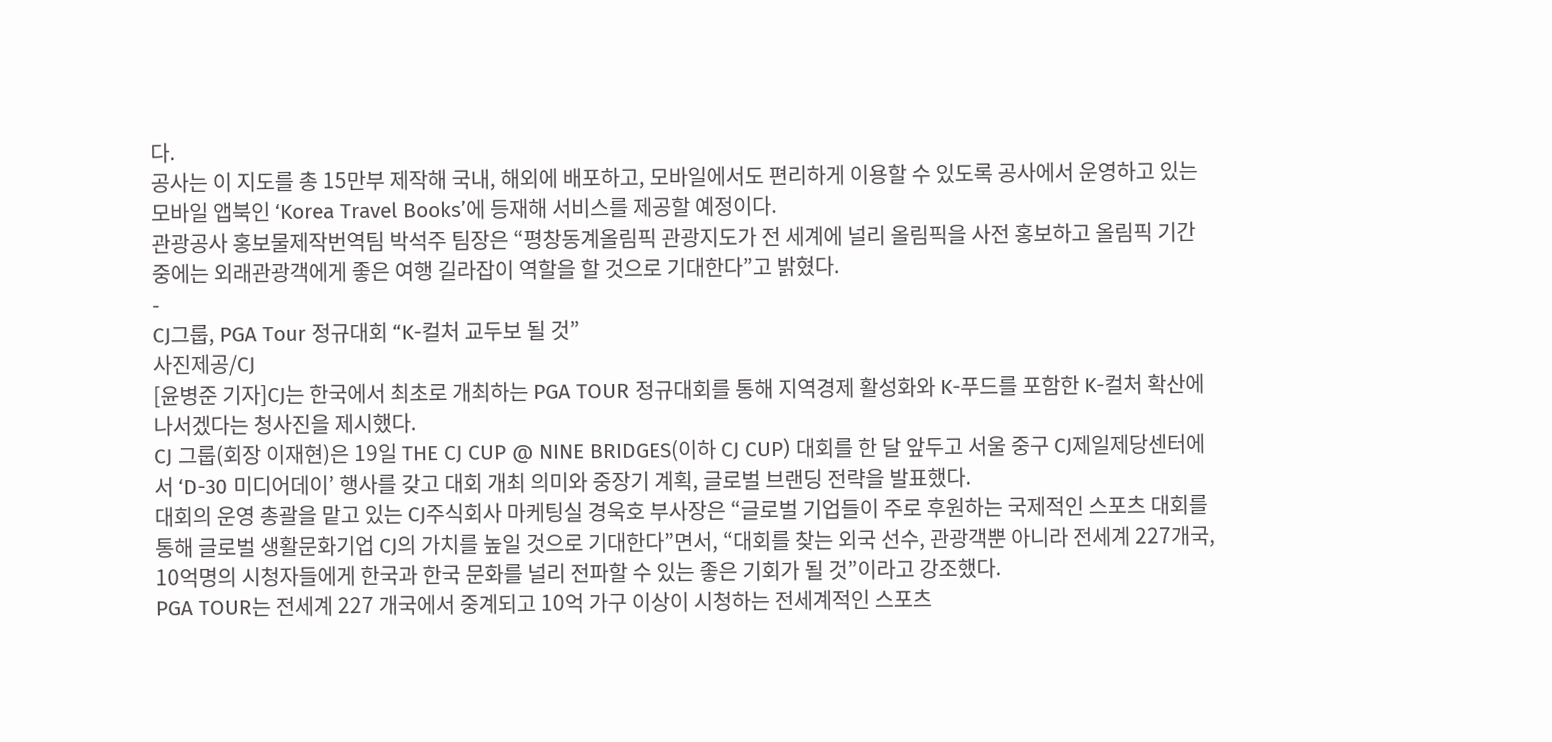다.
공사는 이 지도를 총 15만부 제작해 국내, 해외에 배포하고, 모바일에서도 편리하게 이용할 수 있도록 공사에서 운영하고 있는 모바일 앱북인 ‘Korea Travel Books’에 등재해 서비스를 제공할 예정이다.
관광공사 홍보물제작번역팀 박석주 팀장은 “평창동계올림픽 관광지도가 전 세계에 널리 올림픽을 사전 홍보하고 올림픽 기간 중에는 외래관광객에게 좋은 여행 길라잡이 역할을 할 것으로 기대한다”고 밝혔다.
-
CJ그룹, PGA Tour 정규대회 “K-컬처 교두보 될 것”
사진제공/CJ
[윤병준 기자]CJ는 한국에서 최초로 개최하는 PGA TOUR 정규대회를 통해 지역경제 활성화와 K-푸드를 포함한 K-컬처 확산에 나서겠다는 청사진을 제시했다.
CJ 그룹(회장 이재현)은 19일 THE CJ CUP @ NINE BRIDGES(이하 CJ CUP) 대회를 한 달 앞두고 서울 중구 CJ제일제당센터에서 ‘D-30 미디어데이’ 행사를 갖고 대회 개최 의미와 중장기 계획, 글로벌 브랜딩 전략을 발표했다.
대회의 운영 총괄을 맡고 있는 CJ주식회사 마케팅실 경욱호 부사장은 “글로벌 기업들이 주로 후원하는 국제적인 스포츠 대회를 통해 글로벌 생활문화기업 CJ의 가치를 높일 것으로 기대한다”면서, “대회를 찾는 외국 선수, 관광객뿐 아니라 전세계 227개국, 10억명의 시청자들에게 한국과 한국 문화를 널리 전파할 수 있는 좋은 기회가 될 것”이라고 강조했다.
PGA TOUR는 전세계 227 개국에서 중계되고 10억 가구 이상이 시청하는 전세계적인 스포츠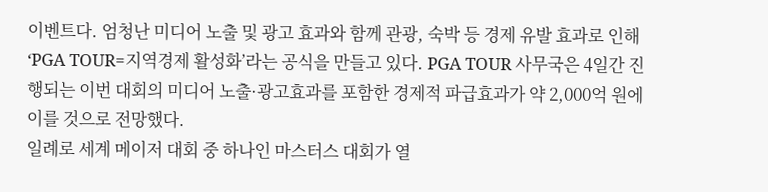이벤트다. 엄청난 미디어 노출 및 광고 효과와 함께 관광, 숙박 등 경제 유발 효과로 인해 ‘PGA TOUR=지역경제 활성화’라는 공식을 만들고 있다. PGA TOUR 사무국은 4일간 진행되는 이번 대회의 미디어 노출·광고효과를 포함한 경제적 파급효과가 약 2,000억 원에 이를 것으로 전망했다.
일례로 세계 메이저 대회 중 하나인 마스터스 대회가 열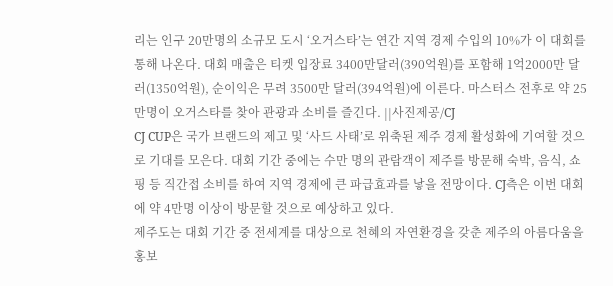리는 인구 20만명의 소규모 도시 ‘오거스타’는 연간 지역 경제 수입의 10%가 이 대회를 통해 나온다. 대회 매출은 티켓 입장료 3400만달러(390억원)를 포함해 1억2000만 달러(1350억원), 순이익은 무려 3500만 달러(394억원)에 이른다. 마스터스 전후로 약 25만명이 오거스타를 찾아 관광과 소비를 즐긴다. ||사진제공/CJ
CJ CUP은 국가 브랜드의 제고 및 ‘사드 사태’로 위축된 제주 경제 활성화에 기여할 것으로 기대를 모은다. 대회 기간 중에는 수만 명의 관람객이 제주를 방문해 숙박, 음식, 쇼핑 등 직간접 소비를 하여 지역 경제에 큰 파급효과를 낳을 전망이다. CJ측은 이번 대회에 약 4만명 이상이 방문할 것으로 예상하고 있다.
제주도는 대회 기간 중 전세계를 대상으로 천혜의 자연환경을 갖춘 제주의 아름다움을 홍보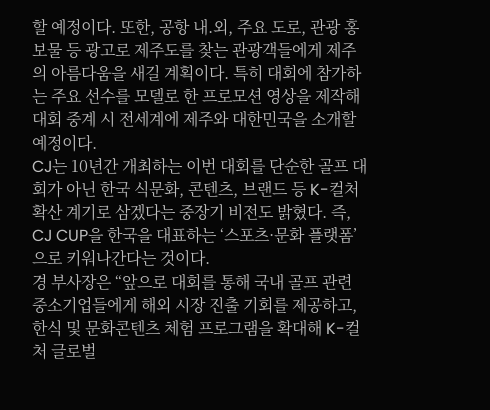할 예정이다. 또한, 공항 내.외, 주요 도로, 관광 홍보물 등 광고로 제주도를 찾는 관광객들에게 제주의 아름다움을 새길 계획이다. 특히 대회에 참가하는 주요 선수를 모델로 한 프로모션 영상을 제작해 대회 중계 시 전세계에 제주와 대한민국을 소개할 예정이다.
CJ는 10년간 개최하는 이번 대회를 단순한 골프 대회가 아닌 한국 식문화, 콘텐츠, 브랜드 등 K-컬처 확산 계기로 삼겠다는 중장기 비전도 밝혔다. 즉, CJ CUP을 한국을 대표하는 ‘스포츠·문화 플랫폼’으로 키워나간다는 것이다.
경 부사장은 “앞으로 대회를 통해 국내 골프 관련 중소기업들에게 해외 시장 진출 기회를 제공하고, 한식 및 문화콘텐츠 체험 프로그램을 확대해 K-컬처 글로벌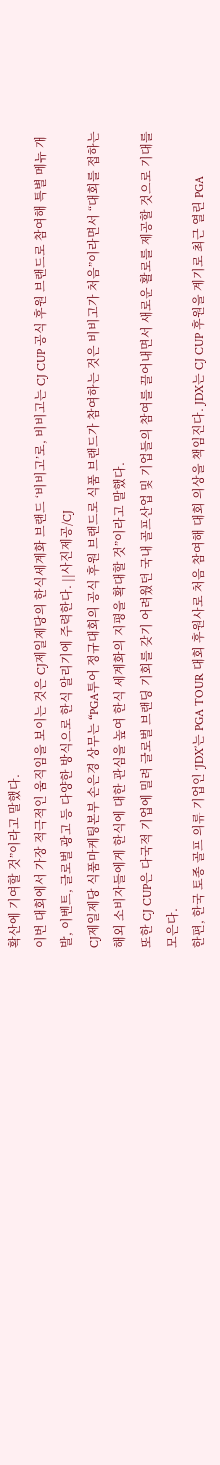확산에 기여할 것”이라고 말했다.
이번 대회에서 가장 적극적인 움직임을 보이는 것은 CJ제일제당의 한식세계화 브랜드 ‘비비고’로, 비비고는 CJ CUP 공식 후원 브랜드로 참여해 특별 메뉴 개발, 이벤트, 글로벌 광고 등 다양한 방식으로 한식 알리기에 주력한다. ||사진제공/CJ
CJ제일제당 식품마케팅본부 손은경 상무는 “PGA투어 정규대회의 공식 후원 브랜드로 식품 브랜드가 참여하는 것은 비비고가 처음”이라면서 “대회를 접하는 해외 소비자들에게 한식에 대한 관심을 높여 한식 세계화의 지평을 확대할 것”이라고 말했다.
또한 CJ CUP은 다국적 기업에 밀려 글로벌 브랜딩 기회를 갖기 어려웠던 국내 골프산업 및 기업들의 참여를 끌어내면서 새로운 활로를 제공할 것으로 기대를 모은다.
한편, 한국 토종 골프 의류 기업인 ‘JDX’는 PGA TOUR 대회 후원사로 처음 참여해 대회 의상을 책임진다. JDX는 CJ CUP 후원을 계기로 최근 열린 PGA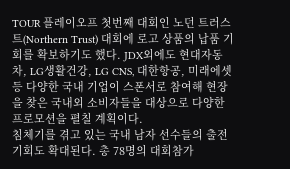TOUR 플레이오프 첫번째 대회인 노던 트러스트(Northern Trust) 대회에 로고 상품의 납품 기회를 확보하기도 했다. JDX외에도 현대자동차, LG생활건강, LG CNS, 대한항공, 미래에셋 등 다양한 국내 기업이 스폰서로 참여해 현장을 찾은 국내외 소비자들을 대상으로 다양한 프로모션을 펼칠 계획이다.
침체기를 겪고 있는 국내 남자 선수들의 출전 기회도 확대된다. 총 78명의 대회참가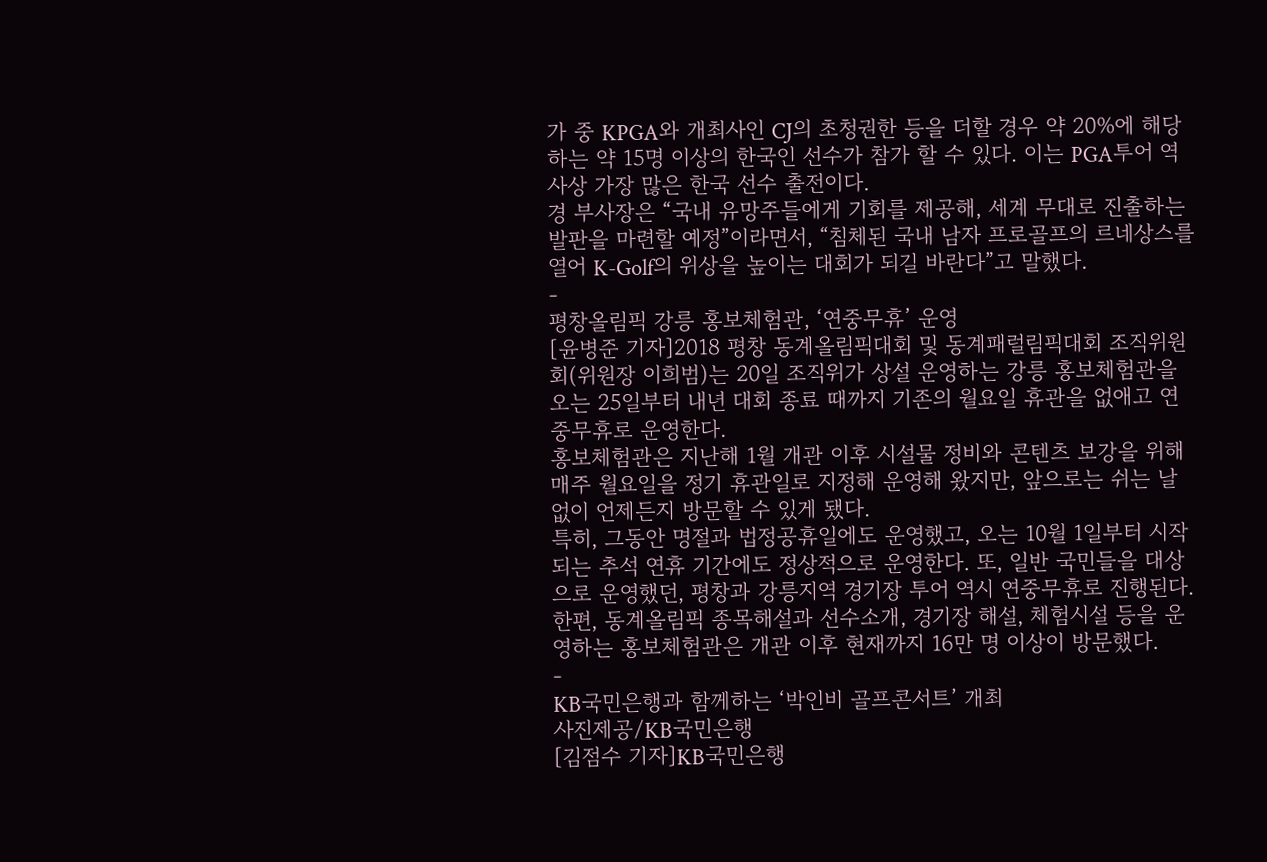가 중 KPGA와 개최사인 CJ의 초청권한 등을 더할 경우 약 20%에 해당하는 약 15명 이상의 한국인 선수가 참가 할 수 있다. 이는 PGA투어 역사상 가장 많은 한국 선수 출전이다.
경 부사장은 “국내 유망주들에게 기회를 제공해, 세계 무대로 진출하는 발판을 마련할 예정”이라면서, “침체된 국내 남자 프로골프의 르네상스를 열어 K-Golf의 위상을 높이는 대회가 되길 바란다”고 말했다.
-
평창올림픽 강릉 홍보체험관, ‘연중무휴’ 운영
[윤병준 기자]2018 평창 동계올림픽대회 및 동계패럴림픽대회 조직위원회(위원장 이희범)는 20일 조직위가 상설 운영하는 강릉 홍보체험관을 오는 25일부터 내년 대회 종료 때까지 기존의 월요일 휴관을 없애고 연중무휴로 운영한다.
홍보체험관은 지난해 1월 개관 이후 시설물 정비와 콘텐츠 보강을 위해 매주 월요일을 정기 휴관일로 지정해 운영해 왔지만, 앞으로는 쉬는 날 없이 언제든지 방문할 수 있게 됐다.
특히, 그동안 명절과 법정공휴일에도 운영했고, 오는 10월 1일부터 시작되는 추석 연휴 기간에도 정상적으로 운영한다. 또, 일반 국민들을 대상으로 운영했던, 평창과 강릉지역 경기장 투어 역시 연중무휴로 진행된다.
한편, 동계올림픽 종목해설과 선수소개, 경기장 해설, 체험시설 등을 운영하는 홍보체험관은 개관 이후 현재까지 16만 명 이상이 방문했다.
-
KB국민은행과 함께하는 ‘박인비 골프콘서트’ 개최
사진제공/KB국민은행
[김점수 기자]KB국민은행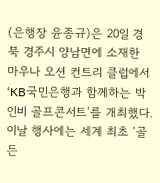(은행장 윤종규)은 20일 경북 경주시 양남면에 소재한 마우나 오션 컨트리 클럽에서 ‘KB국민은행과 함께하는 박인비 골프콘서트’를 개최했다.
이날 행사에는 세계 최초 ‘골든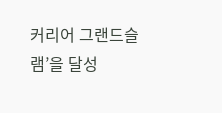커리어 그랜드슬램’을 달성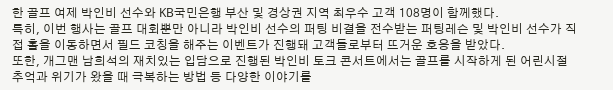한 골프 여제 박인비 선수와 KB국민은행 부산 및 경상권 지역 최우수 고객 108명이 함께했다.
특히, 이번 행사는 골프 대회뿐만 아니라 박인비 선수의 퍼팅 비결을 전수받는 퍼팅레슨 및 박인비 선수가 직접 홀을 이동하면서 필드 코칭을 해주는 이벤트가 진행돼 고객들로부터 뜨거운 호응을 받았다.
또한, 개그맨 남희석의 재치있는 입담으로 진행된 박인비 토크 콘서트에서는 골프를 시작하게 된 어린시절 추억과 위기가 왔을 때 극복하는 방법 등 다양한 이야기를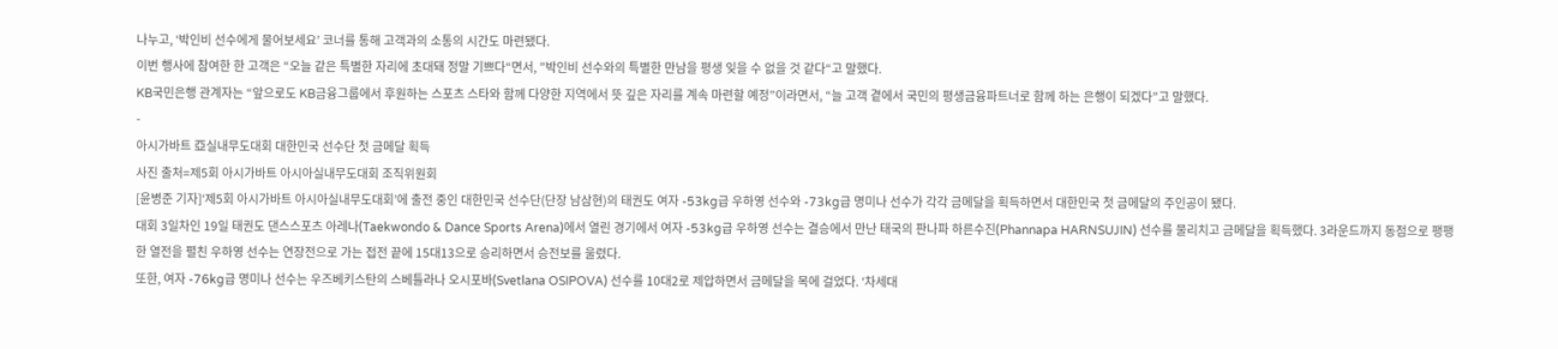나누고, ‘박인비 선수에게 물어보세요’ 코너를 통해 고객과의 소통의 시간도 마련됐다.
이번 행사에 참여한 한 고객은 “오늘 같은 특별한 자리에 초대돼 정말 기쁘다“면서, ”박인비 선수와의 특별한 만남을 평생 잊을 수 없을 것 같다“고 말했다.
KB국민은행 관계자는 “앞으로도 KB금융그룹에서 후원하는 스포츠 스타와 함께 다양한 지역에서 뜻 깊은 자리를 계속 마련할 예정”이라면서, “늘 고객 곁에서 국민의 평생금융파트너로 함께 하는 은행이 되겠다”고 말했다.
-
아시가바트 亞실내무도대회 대한민국 선수단 첫 금메달 획득
사진 출처=제5회 아시가바트 아시아실내무도대회 조직위원회
[윤병준 기자]‘제5회 아시가바트 아시아실내무도대회’에 출전 중인 대한민국 선수단(단장 남삼현)의 태권도 여자 -53kg급 우하영 선수와 -73kg급 명미나 선수가 각각 금메달을 획득하면서 대한민국 첫 금메달의 주인공이 됐다.
대회 3일차인 19일 태권도 댄스스포츠 아레나(Taekwondo & Dance Sports Arena)에서 열린 경기에서 여자 -53kg급 우하영 선수는 결승에서 만난 태국의 판나파 하른수진(Phannapa HARNSUJIN) 선수를 물리치고 금메달을 획득했다. 3라운드까지 동점으로 팽팽한 열전을 펼친 우하영 선수는 연장전으로 가는 접전 끝에 15대13으로 승리하면서 승전보를 울렸다.
또한, 여자 -76kg급 명미나 선수는 우즈베키스탄의 스베틀라나 오시포바(Svetlana OSIPOVA) 선수를 10대2로 제압하면서 금메달을 목에 걸었다. ‘차세대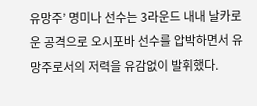유망주’ 명미나 선수는 3라운드 내내 날카로운 공격으로 오시포바 선수를 압박하면서 유망주로서의 저력을 유감없이 발휘했다.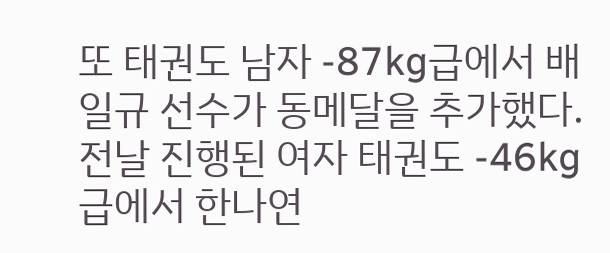또 태권도 남자 -87kg급에서 배일규 선수가 동메달을 추가했다. 전날 진행된 여자 태권도 -46kg급에서 한나연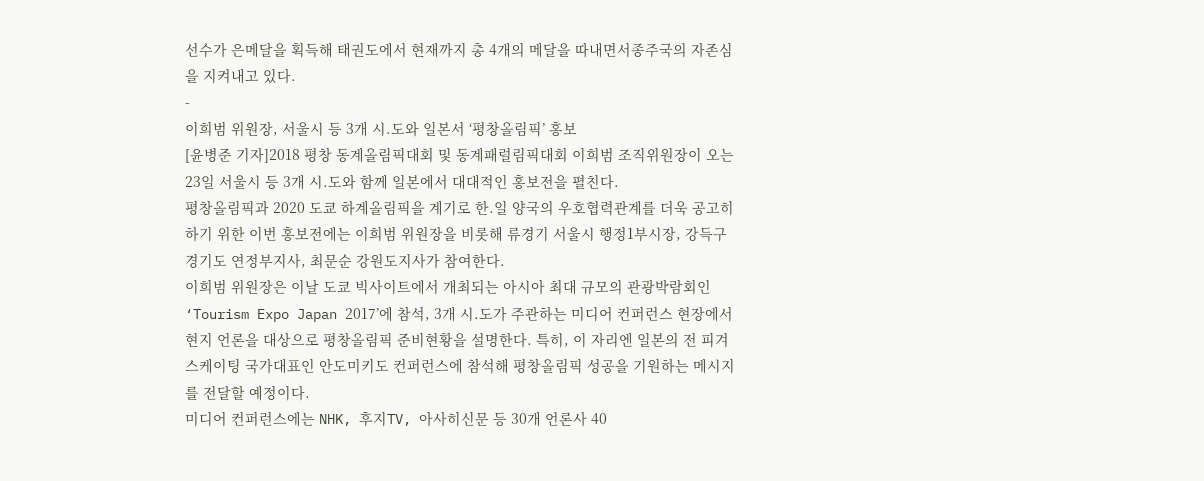선수가 은메달을 획득해 태권도에서 현재까지 총 4개의 메달을 따내면서종주국의 자존심을 지켜내고 있다.
-
이희범 위원장, 서울시 등 3개 시.도와 일본서 ‘평창올림픽’ 홍보
[윤병준 기자]2018 평창 동계올림픽대회 및 동계패럴림픽대회 이희범 조직위원장이 오는 23일 서울시 등 3개 시.도와 함께 일본에서 대대적인 홍보전을 펼친다.
평창올림픽과 2020 도쿄 하계올림픽을 계기로 한.일 양국의 우호협력관계를 더욱 공고히 하기 위한 이번 홍보전에는 이희범 위원장을 비롯해 류경기 서울시 행정1부시장, 강득구 경기도 연정부지사, 최문순 강원도지사가 참여한다.
이희범 위원장은 이날 도쿄 빅사이트에서 개최되는 아시아 최대 규모의 관광박람회인 ‘Tourism Expo Japan 2017’에 참석, 3개 시.도가 주관하는 미디어 컨퍼런스 현장에서 현지 언론을 대상으로 평창올림픽 준비현황을 설명한다. 특히, 이 자리엔 일본의 전 피겨스케이팅 국가대표인 안도미키도 컨퍼런스에 참석해 평창올림픽 성공을 기원하는 메시지를 전달할 예정이다.
미디어 컨퍼런스에는 NHK, 후지TV, 아사히신문 등 30개 언론사 40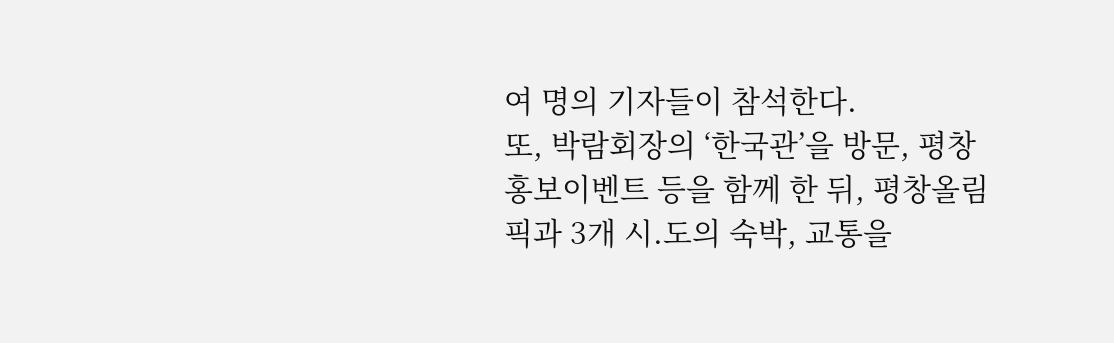여 명의 기자들이 참석한다.
또, 박람회장의 ‘한국관’을 방문, 평창 홍보이벤트 등을 함께 한 뒤, 평창올림픽과 3개 시.도의 숙박, 교통을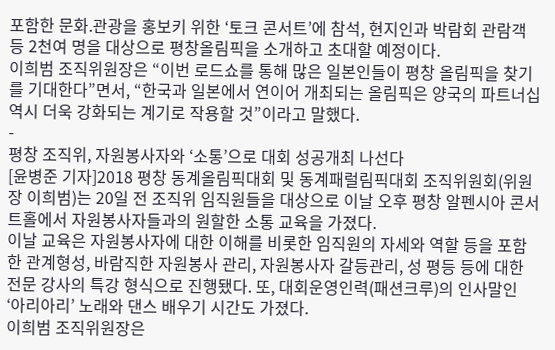포함한 문화.관광을 홍보키 위한 ‘토크 콘서트’에 참석, 현지인과 박람회 관람객 등 2천여 명을 대상으로 평창올림픽을 소개하고 초대할 예정이다.
이희범 조직위원장은 “이번 로드쇼를 통해 많은 일본인들이 평창 올림픽을 찾기를 기대한다”면서, “한국과 일본에서 연이어 개최되는 올림픽은 양국의 파트너십 역시 더욱 강화되는 계기로 작용할 것”이라고 말했다.
-
평창 조직위, 자원봉사자와 ‘소통’으로 대회 성공개최 나선다
[윤병준 기자]2018 평창 동계올림픽대회 및 동계패럴림픽대회 조직위원회(위원장 이희범)는 20일 전 조직위 임직원들을 대상으로 이날 오후 평창 알펜시아 콘서트홀에서 자원봉사자들과의 원할한 소통 교육을 가졌다.
이날 교육은 자원봉사자에 대한 이해를 비롯한 임직원의 자세와 역할 등을 포함한 관계형성, 바람직한 자원봉사 관리, 자원봉사자 갈등관리, 성 평등 등에 대한 전문 강사의 특강 형식으로 진행됐다. 또, 대회운영인력(패션크루)의 인사말인 ‘아리아리’ 노래와 댄스 배우기 시간도 가졌다.
이희범 조직위원장은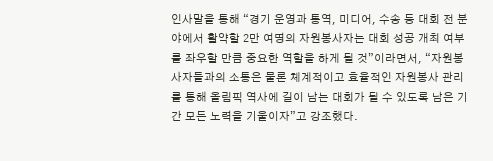인사말을 통해 “경기 운영과 통역, 미디어, 수송 등 대회 전 분야에서 활약할 2만 여명의 자원봉사자는 대회 성공 개최 여부를 좌우할 만큼 중요한 역할을 하게 될 것”이라면서, “자원봉사자들과의 소통은 물론 체계적이고 효율적인 자원봉사 관리를 통해 올림픽 역사에 길이 남는 대회가 될 수 있도록 남은 기간 모든 노력을 기울이자”고 강조했다.